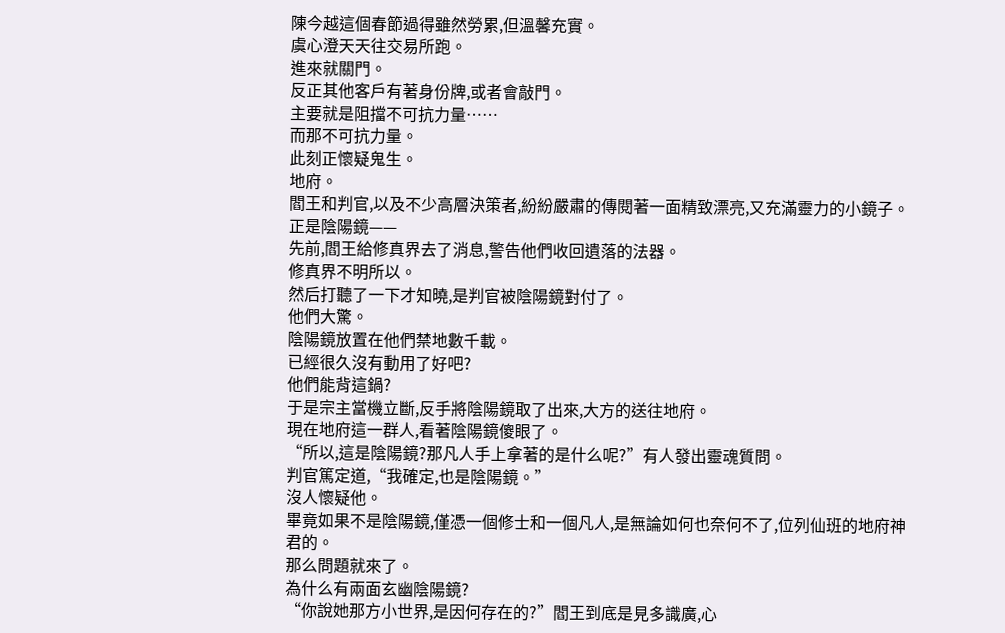陳今越這個春節過得雖然勞累,但溫馨充實。
虞心澄天天往交易所跑。
進來就關門。
反正其他客戶有著身份牌,或者會敲門。
主要就是阻擋不可抗力量……
而那不可抗力量。
此刻正懷疑鬼生。
地府。
閻王和判官,以及不少高層決策者,紛紛嚴肅的傳閱著一面精致漂亮,又充滿靈力的小鏡子。
正是陰陽鏡——
先前,閻王給修真界去了消息,警告他們收回遺落的法器。
修真界不明所以。
然后打聽了一下才知曉,是判官被陰陽鏡對付了。
他們大驚。
陰陽鏡放置在他們禁地數千載。
已經很久沒有動用了好吧?
他們能背這鍋?
于是宗主當機立斷,反手將陰陽鏡取了出來,大方的送往地府。
現在地府這一群人,看著陰陽鏡傻眼了。
“所以,這是陰陽鏡?那凡人手上拿著的是什么呢?”有人發出靈魂質問。
判官篤定道,“我確定,也是陰陽鏡。”
沒人懷疑他。
畢竟如果不是陰陽鏡,僅憑一個修士和一個凡人,是無論如何也奈何不了,位列仙班的地府神君的。
那么問題就來了。
為什么有兩面玄幽陰陽鏡?
“你說她那方小世界,是因何存在的?”閻王到底是見多識廣,心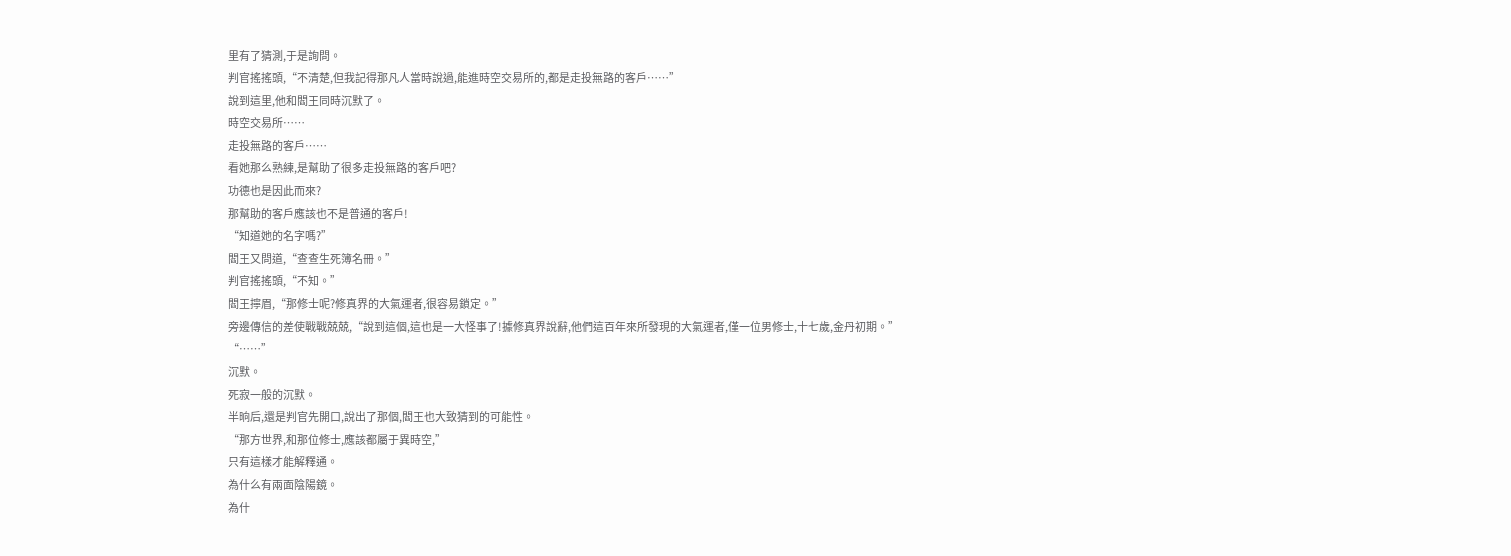里有了猜測,于是詢問。
判官搖搖頭,“不清楚,但我記得那凡人當時說過,能進時空交易所的,都是走投無路的客戶……”
說到這里,他和閻王同時沉默了。
時空交易所……
走投無路的客戶……
看她那么熟練,是幫助了很多走投無路的客戶吧?
功德也是因此而來?
那幫助的客戶應該也不是普通的客戶!
“知道她的名字嗎?”
閻王又問道,“查查生死簿名冊。”
判官搖搖頭,“不知。”
閻王擰眉,“那修士呢?修真界的大氣運者,很容易鎖定。”
旁邊傳信的差使戰戰兢兢,“說到這個,這也是一大怪事了!據修真界說辭,他們這百年來所發現的大氣運者,僅一位男修士,十七歲,金丹初期。”
“……”
沉默。
死寂一般的沉默。
半晌后,還是判官先開口,說出了那個,閻王也大致猜到的可能性。
“那方世界,和那位修士,應該都屬于異時空,”
只有這樣才能解釋通。
為什么有兩面陰陽鏡。
為什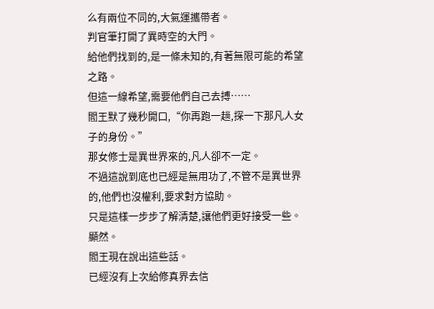么有兩位不同的,大氣運攜帶者。
判官筆打開了異時空的大門。
給他們找到的,是一條未知的,有著無限可能的希望之路。
但這一線希望,需要他們自己去搏……
閻王默了幾秒開口,“你再跑一趟,探一下那凡人女子的身份。”
那女修士是異世界來的,凡人卻不一定。
不過這說到底也已經是無用功了,不管不是異世界的,他們也沒權利,要求對方協助。
只是這樣一步步了解清楚,讓他們更好接受一些。
顯然。
閻王現在說出這些話。
已經沒有上次給修真界去信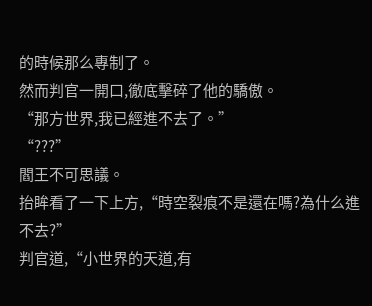的時候那么專制了。
然而判官一開口,徹底擊碎了他的驕傲。
“那方世界,我已經進不去了。”
“???”
閻王不可思議。
抬眸看了一下上方,“時空裂痕不是還在嗎?為什么進不去?”
判官道,“小世界的天道,有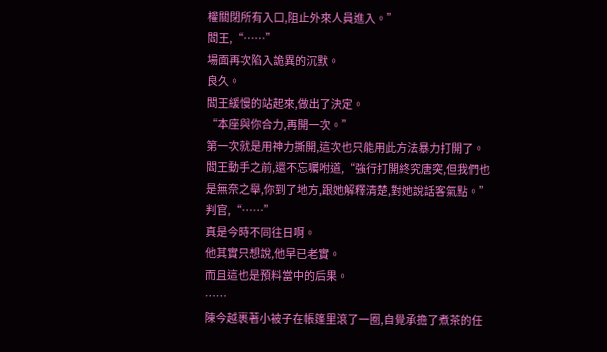權關閉所有入口,阻止外來人員進入。”
閻王,“……”
場面再次陷入詭異的沉默。
良久。
閻王緩慢的站起來,做出了決定。
“本座與你合力,再開一次。”
第一次就是用神力撕開,這次也只能用此方法暴力打開了。
閻王動手之前,還不忘囑咐道,“強行打開終究唐突,但我們也是無奈之舉,你到了地方,跟她解釋清楚,對她說話客氣點。”
判官,“……”
真是今時不同往日啊。
他其實只想說,他早已老實。
而且這也是預料當中的后果。
……
陳今越裹著小被子在帳篷里滾了一圈,自覺承擔了煮茶的任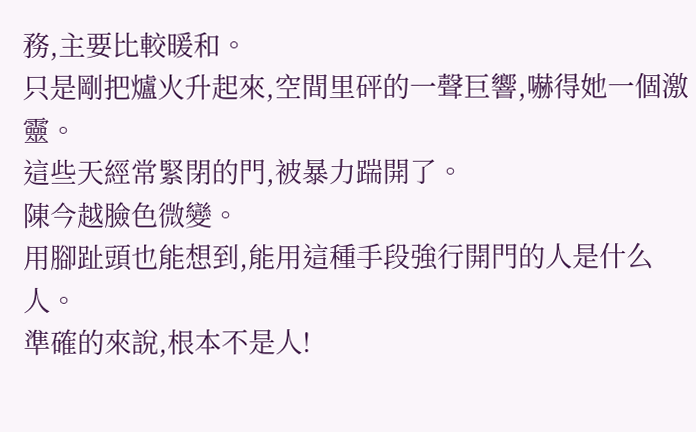務,主要比較暖和。
只是剛把爐火升起來,空間里砰的一聲巨響,嚇得她一個激靈。
這些天經常緊閉的門,被暴力踹開了。
陳今越臉色微變。
用腳趾頭也能想到,能用這種手段強行開門的人是什么人。
準確的來說,根本不是人!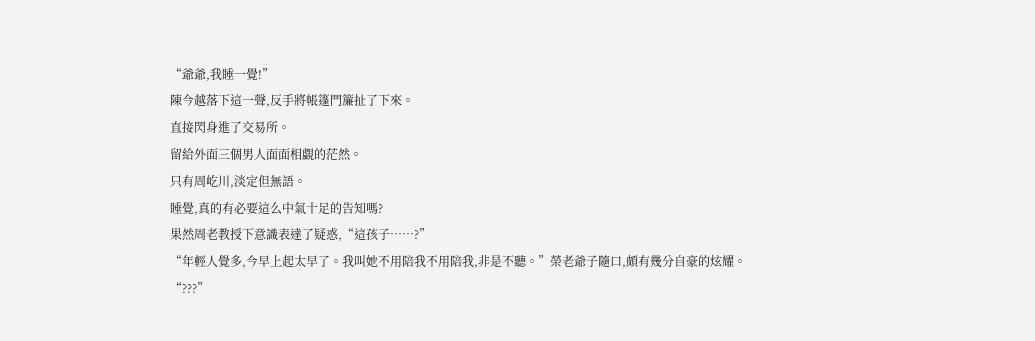“爺爺,我睡一覺!”
陳今越落下這一聲,反手將帳篷門簾扯了下來。
直接閃身進了交易所。
留給外面三個男人面面相覷的茫然。
只有周屹川,淡定但無語。
睡覺,真的有必要這么中氣十足的告知嗎?
果然周老教授下意識表達了疑惑,“這孩子……?”
“年輕人覺多,今早上起太早了。我叫她不用陪我不用陪我,非是不聽。”榮老爺子隨口,頗有幾分自豪的炫耀。
“???”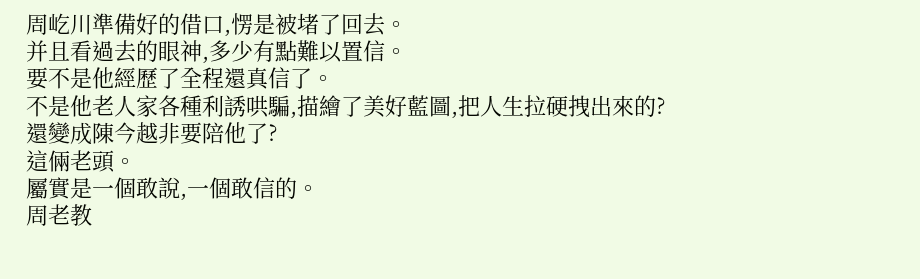周屹川準備好的借口,愣是被堵了回去。
并且看過去的眼神,多少有點難以置信。
要不是他經歷了全程還真信了。
不是他老人家各種利誘哄騙,描繪了美好藍圖,把人生拉硬拽出來的?
還變成陳今越非要陪他了?
這倆老頭。
屬實是一個敢說,一個敢信的。
周老教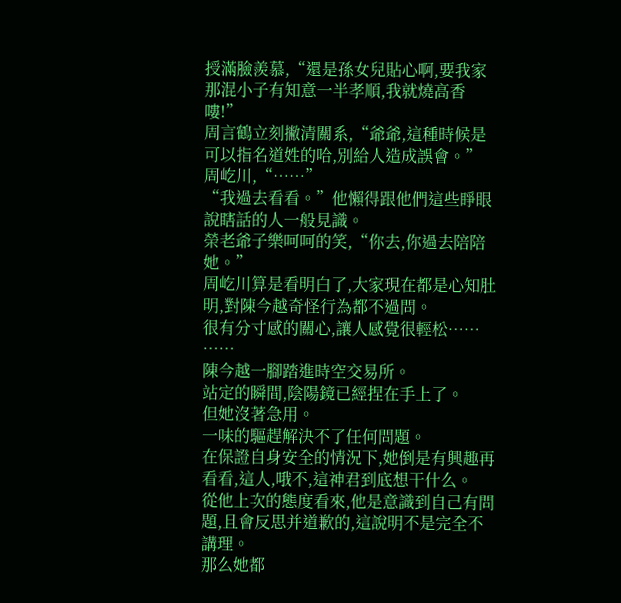授滿臉羨慕,“還是孫女兒貼心啊,要我家那混小子有知意一半孝順,我就燒高香嘍!”
周言鶴立刻撇清關系,“爺爺,這種時候是可以指名道姓的哈,別給人造成誤會。”
周屹川,“……”
“我過去看看。”他懶得跟他們這些睜眼說瞎話的人一般見識。
榮老爺子樂呵呵的笑,“你去,你過去陪陪她。”
周屹川算是看明白了,大家現在都是心知肚明,對陳今越奇怪行為都不過問。
很有分寸感的關心,讓人感覺很輕松……
……
陳今越一腳踏進時空交易所。
站定的瞬間,陰陽鏡已經捏在手上了。
但她沒著急用。
一味的驅趕解決不了任何問題。
在保證自身安全的情況下,她倒是有興趣再看看,這人,哦不,這神君到底想干什么。
從他上次的態度看來,他是意識到自己有問題,且會反思并道歉的,這說明不是完全不講理。
那么她都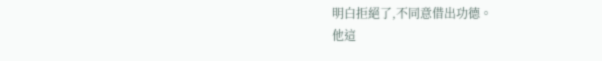明白拒絕了,不同意借出功德。
他這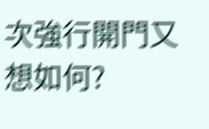次強行開門又想如何?